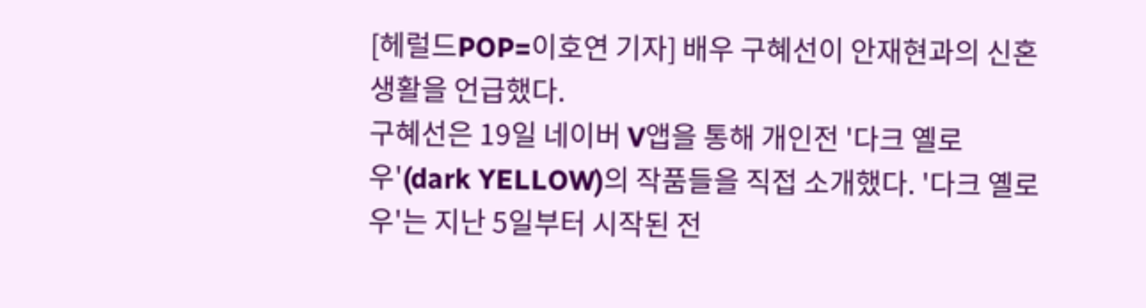[헤럴드POP=이호연 기자] 배우 구혜선이 안재현과의 신혼생활을 언급했다.
구혜선은 19일 네이버 V앱을 통해 개인전 '다크 옐로우'(dark YELLOW)의 작품들을 직접 소개했다. '다크 옐로우'는 지난 5일부터 시작된 전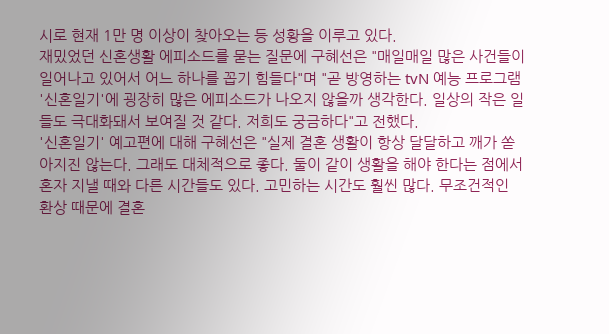시로 현재 1만 명 이상이 찾아오는 등 성황을 이루고 있다.
재밌었던 신혼생활 에피소드를 묻는 질문에 구혜선은 "매일매일 많은 사건들이 일어나고 있어서 어느 하나를 꼽기 힘들다"며 "곧 방영하는 tvN 예능 프로그램 '신혼일기'에 굉장히 많은 에피소드가 나오지 않을까 생각한다. 일상의 작은 일들도 극대화돼서 보여질 것 같다. 저희도 궁금하다"고 전했다.
'신혼일기' 예고편에 대해 구혜선은 "실제 결혼 생활이 항상 달달하고 깨가 쏟아지진 않는다. 그래도 대체적으로 좋다. 둘이 같이 생활을 해야 한다는 점에서 혼자 지낼 때와 다른 시간들도 있다. 고민하는 시간도 훨씬 많다. 무조건적인 환상 때문에 결혼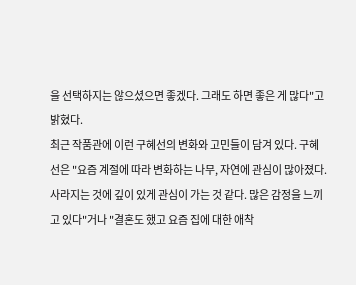을 선택하지는 않으셨으면 좋겠다. 그래도 하면 좋은 게 많다"고 밝혔다.
최근 작품관에 이런 구혜선의 변화와 고민들이 담겨 있다. 구혜선은 "요즘 계절에 따라 변화하는 나무, 자연에 관심이 많아졌다. 사라지는 것에 깊이 있게 관심이 가는 것 같다. 많은 감정을 느끼고 있다"거나 "결혼도 했고 요즘 집에 대한 애착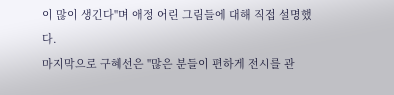이 많이 생긴다"며 애정 어린 그림들에 대해 직접 설명했다.
마지막으로 구혜선은 "많은 분들이 편하게 전시를 관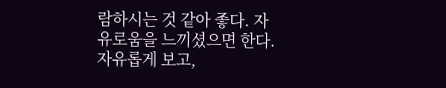람하시는 것 같아 좋다. 자유로움을 느끼셨으면 한다. 자유롭게 보고,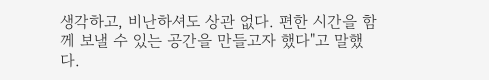생각하고, 비난하셔도 상관 없다. 편한 시간을 함께 보낼 수 있는 공간을 만들고자 했다"고 말했다.